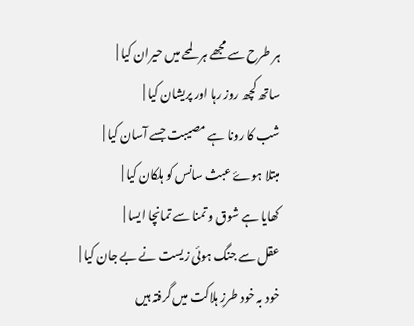ہر طرح سے مجھے ہر لمحے میں حیران کیا |
ساتھ کچھ روز رہا اور پریشان کیا |
شب کا رونا ہے مصیبت جسے آسان کیا |
مبتلا ہوۓ عبث سانس کو ہلکان کیا |
کھایا ہے شوق و تمنا سے تمانچا ایسا |
عقل سے جنگ ہوئی زیست نے بے جان کیا |
خود بہ خود طرزِ ہلاکت میں گرفتہ ہیں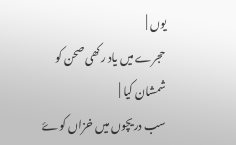یوں |
حجرے میں یاد رکھی صحن کو شمشان کیا |
سب دریچوں میں خزاں کوۓ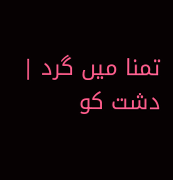تمنا میں گرد |
دشت کو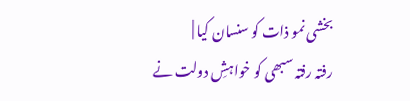بخشی نمو ذات کو سنسان کیا |
رفتہ رفتہ سبھی کو خواہشِ دولت نے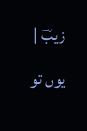زیبؔ |
یوں تو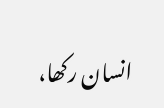انسان رکھا،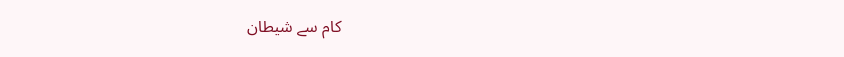کام سے شیطان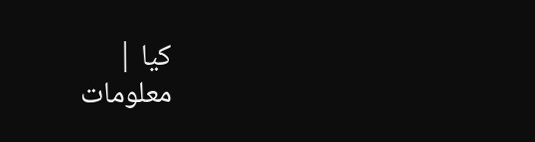کیا |
معلومات